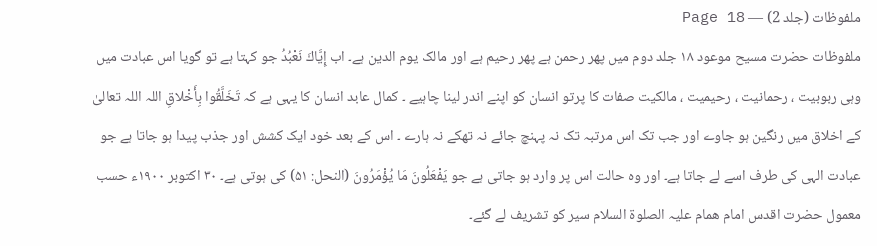ملفوظات (جلد 2) — Page 18
ملفوظات حضرت مسیح موعود ۱۸ جلد دوم میں پھر رحمن ہے پھر رحیم ہے اور مالک یوم الدین ہے۔ اب إِيَّاكَ نَعْبُدُ جو کہتا ہے تو گویا اس عبادت میں وہی ربوبیت ، رحمانیت ، رحیمیت ، مالکیت صفات کا پرتو انسان کو اپنے اندر لینا چاہیے ۔ کمال عابد انسان کا یہی ہے کہ تَخَلَّقُوا بِأَخْلاقِ اللہ اللہ تعالیٰ کے اخلاق میں رنگین ہو جاوے اور جب تک اس مرتبہ تک نہ پہنچ جائے نہ تھکے نہ ہارے ۔ اس کے بعد خود ایک کشش اور جذب پیدا ہو جاتا ہے جو عبادت الہی کی طرف اسے لے جاتا ہے۔ اور وہ حالت اس پر وارد ہو جاتی ہے جو يَفْعَلُونَ مَا يُؤْمَرُونَ (النحل: ۵۱) کی ہوتی ہے۔ ۳۰ اکتوبر ۱۹۰۰ء حسب معمول حضرت اقدس امام همام علیہ الصلوۃ السلام سیر کو تشریف لے گئے۔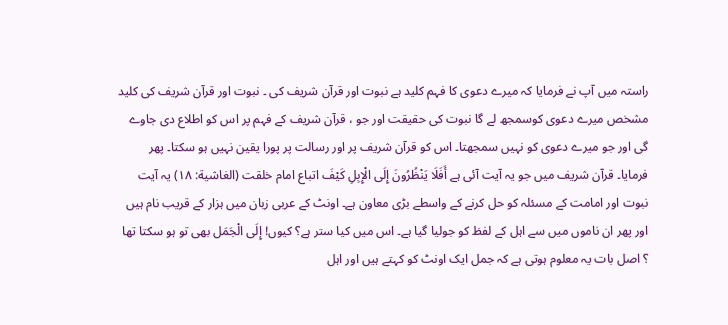راستہ میں آپ نے فرمایا کہ میرے دعوی کا فہم کلید ہے نبوت اور قرآن شریف کی ۔ نبوت اور قرآن شریف کی کلید مشخص میرے دعوی کوسمجھ لے گا نبوت کی حقیقت اور جو ، قرآن شریف کے فہم پر اس کو اطلاع دی جاوے گی اور جو میرے دعوی کو نہیں سمجھتا۔ اس کو قرآن شریف پر اور رسالت پر پورا یقین نہیں ہو سکتا۔ پھر فرمایا۔ قرآن شریف میں جو یہ آیت آئی ہے أَفَلَا يَنْظُرُونَ إِلَى الْإِبِلِ كَيْفَ اتباع امام خلقت (الغاشية: ۱۸) یہ آیت نبوت اور امامت کے مسئلہ کو حل کرنے کے واسطے بڑی معاون ہے۔ اونٹ کے عربی زبان میں ہزار کے قریب نام ہیں اور پھر ان ناموں میں سے اہل کے لفظ کو جولیا گیا ہے۔ اس میں کیا ستر ہے؟ کیوں! إِلَى الْجَمَل بھی تو ہو سکتا تھا ؟ اصل بات یہ معلوم ہوتی ہے کہ جمل ایک اونٹ کو کہتے ہیں اور اہل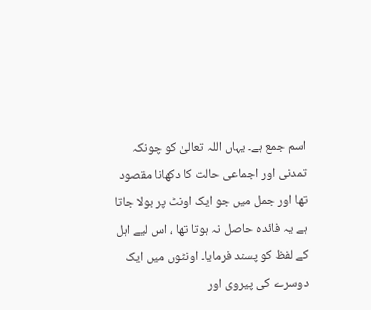اسم جمع ہے۔ یہاں اللہ تعالیٰ کو چونکہ تمدنی اور اجماعی حالت کا دکھانا مقصود تھا اور جمل میں جو ایک اونٹ پر بولا جاتا ہے یہ فائدہ حاصل نہ ہوتا تھا ، اس لیے اہل کے لفظ کو پسند فرمایا۔ اونٹوں میں ایک دوسرے کی پیروی اور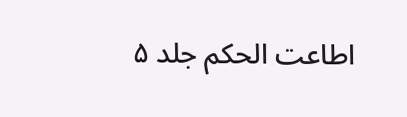اطاعت الحکم جلد ۵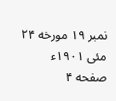نمبر ۱۹ مورخه ۲۴ مئی ۱۹۰۱ء صفحه ۴